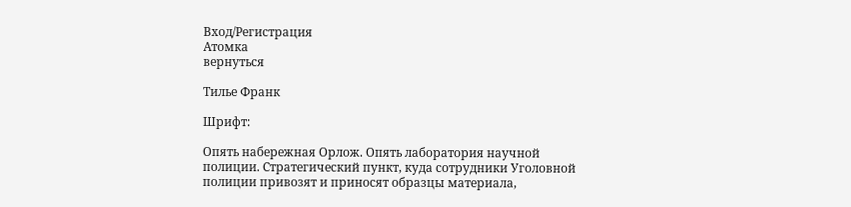Вход/Регистрация
Атомка
вернуться

Тилье Франк

Шрифт:

Опять набережная Орлож. Опять лаборатория научной полиции. Стратегический пункт, куда сотрудники Уголовной полиции привозят и приносят образцы материала,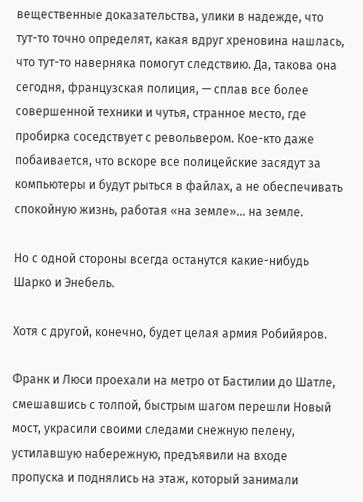вещественные доказательства, улики в надежде, что тут-то точно определят, какая вдруг хреновина нашлась, что тут-то наверняка помогут следствию. Да, такова она сегодня, французская полиция, — сплав все более совершенной техники и чутья, странное место, где пробирка соседствует с револьвером. Кое-кто даже побаивается, что вскоре все полицейские засядут за компьютеры и будут рыться в файлах, а не обеспечивать спокойную жизнь, работая «на земле»… на земле.

Но с одной стороны всегда останутся какие-нибудь Шарко и Энебель.

Хотя с другой, конечно, будет целая армия Робийяров.

Франк и Люси проехали на метро от Бастилии до Шатле, смешавшись с толпой, быстрым шагом перешли Новый мост, украсили своими следами снежную пелену, устилавшую набережную, предъявили на входе пропуска и поднялись на этаж, который занимали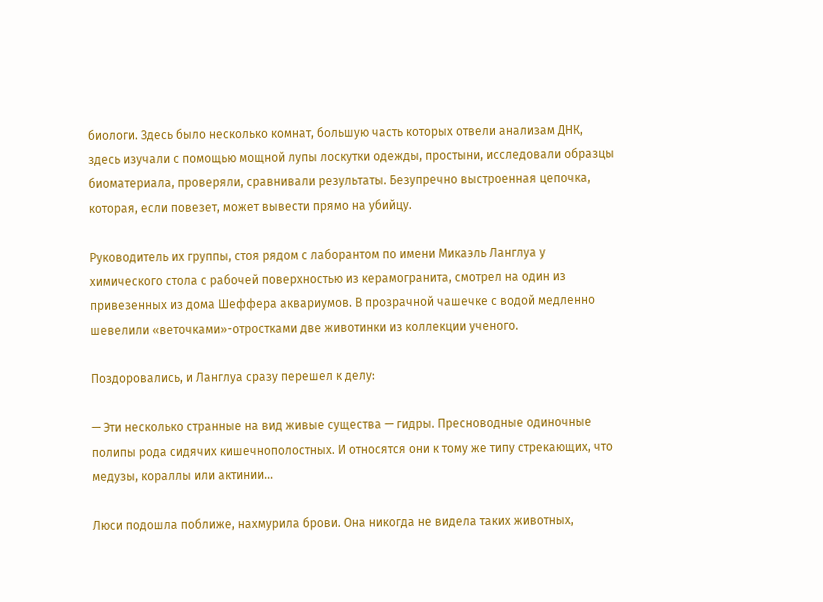биологи. Здесь было несколько комнат, большую часть которых отвели анализам ДНК, здесь изучали с помощью мощной лупы лоскутки одежды, простыни, исследовали образцы биоматериала, проверяли, сравнивали результаты. Безупречно выстроенная цепочка, которая, если повезет, может вывести прямо на убийцу.

Руководитель их группы, стоя рядом с лаборантом по имени Микаэль Ланглуа у химического стола с рабочей поверхностью из керамогранита, смотрел на один из привезенных из дома Шеффера аквариумов. В прозрачной чашечке с водой медленно шевелили «веточками»-отростками две животинки из коллекции ученого.

Поздоровались, и Ланглуа сразу перешел к делу:

— Эти несколько странные на вид живые существа — гидры. Пресноводные одиночные полипы рода сидячих кишечнополостных. И относятся они к тому же типу стрекающих, что медузы, кораллы или актинии…

Люси подошла поближе, нахмурила брови. Она никогда не видела таких животных,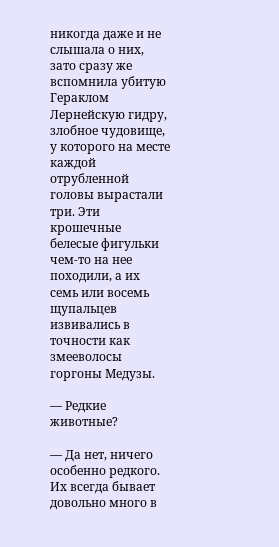никогда даже и не слышала о них, зато сразу же вспомнила убитую Гераклом Лернейскую гидру, злобное чудовище, у которого на месте каждой отрубленной головы вырастали три. Эти крошечные белесые фигульки чем-то на нее походили, а их семь или восемь щупальцев извивались в точности как змееволосы горгоны Медузы.

— Редкие животные?

— Да нет, ничего особенно редкого. Их всегда бывает довольно много в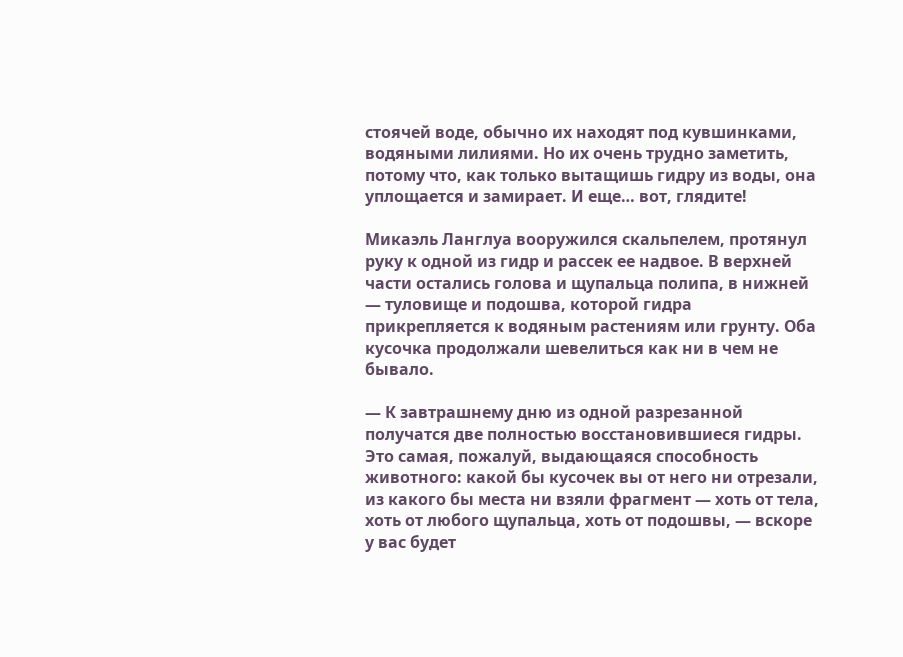стоячей воде, обычно их находят под кувшинками, водяными лилиями. Но их очень трудно заметить, потому что, как только вытащишь гидру из воды, она уплощается и замирает. И еще… вот, глядите!

Микаэль Ланглуа вооружился скальпелем, протянул руку к одной из гидр и рассек ее надвое. В верхней части остались голова и щупальца полипа, в нижней — туловище и подошва, которой гидра прикрепляется к водяным растениям или грунту. Оба кусочка продолжали шевелиться как ни в чем не бывало.

— К завтрашнему дню из одной разрезанной получатся две полностью восстановившиеся гидры. Это самая, пожалуй, выдающаяся способность животного: какой бы кусочек вы от него ни отрезали, из какого бы места ни взяли фрагмент — хоть от тела, хоть от любого щупальца, хоть от подошвы, — вскоре у вас будет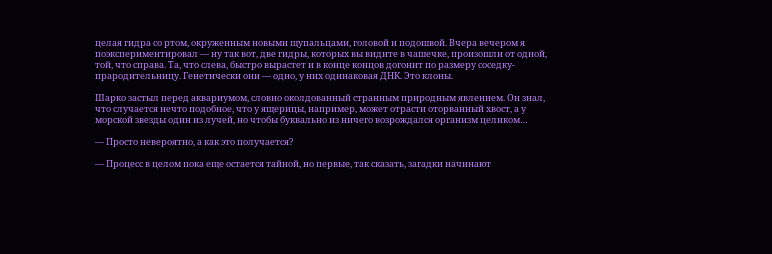целая гидра со ртом, окруженным новыми щупальцами, головой и подошвой. Вчера вечером я поэкспериментировал — ну так вот, две гидры, которых вы видите в чашечке, произошли от одной, той, что справа. Та, что слева, быстро вырастет и в конце концов догонит по размеру соседку-прародительницу. Генетически они — одно, у них одинаковая ДНК. Это клоны.

Шарко застыл перед аквариумом, словно околдованный странным природным явлением. Он знал, что случается нечто подобное, что у ящерицы, например, может отрасти оторванный хвост, а у морской звезды один из лучей, но чтобы буквально из ничего возрождался организм целиком…

— Просто невероятно, а как это получается?

— Процесс в целом пока еще остается тайной, но первые, так сказать, загадки начинают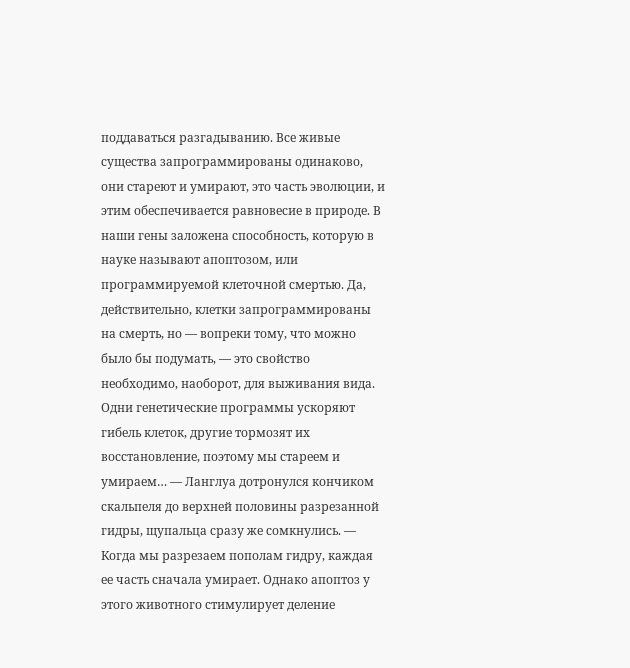поддаваться разгадыванию. Все живые существа запрограммированы одинаково, они стареют и умирают, это часть эволюции, и этим обеспечивается равновесие в природе. В наши гены заложена способность, которую в науке называют апоптозом, или программируемой клеточной смертью. Да, действительно, клетки запрограммированы на смерть, но — вопреки тому, что можно было бы подумать, — это свойство необходимо, наоборот, для выживания вида. Одни генетические программы ускоряют гибель клеток, другие тормозят их восстановление, поэтому мы стареем и умираем… — Ланглуа дотронулся кончиком скальпеля до верхней половины разрезанной гидры, щупальца сразу же сомкнулись. — Когда мы разрезаем пополам гидру, каждая ее часть сначала умирает. Однако апоптоз у этого животного стимулирует деление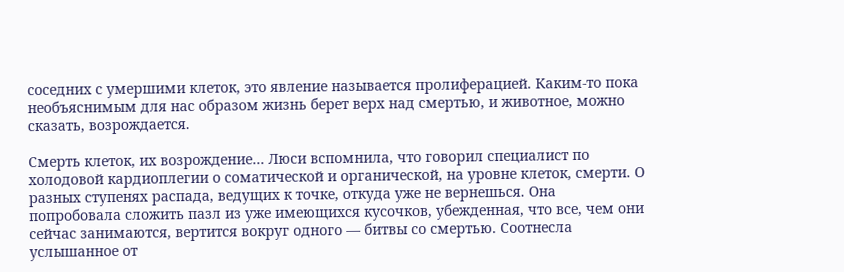соседних с умершими клеток, это явление называется пролиферацией. Каким-то пока необъяснимым для нас образом жизнь берет верх над смертью, и животное, можно сказать, возрождается.

Смерть клеток, их возрождение… Люси вспомнила, что говорил специалист по холодовой кардиоплегии о соматической и органической, на уровне клеток, смерти. О разных ступенях распада, ведущих к точке, откуда уже не вернешься. Она попробовала сложить пазл из уже имеющихся кусочков, убежденная, что все, чем они сейчас занимаются, вертится вокруг одного — битвы со смертью. Соотнесла услышанное от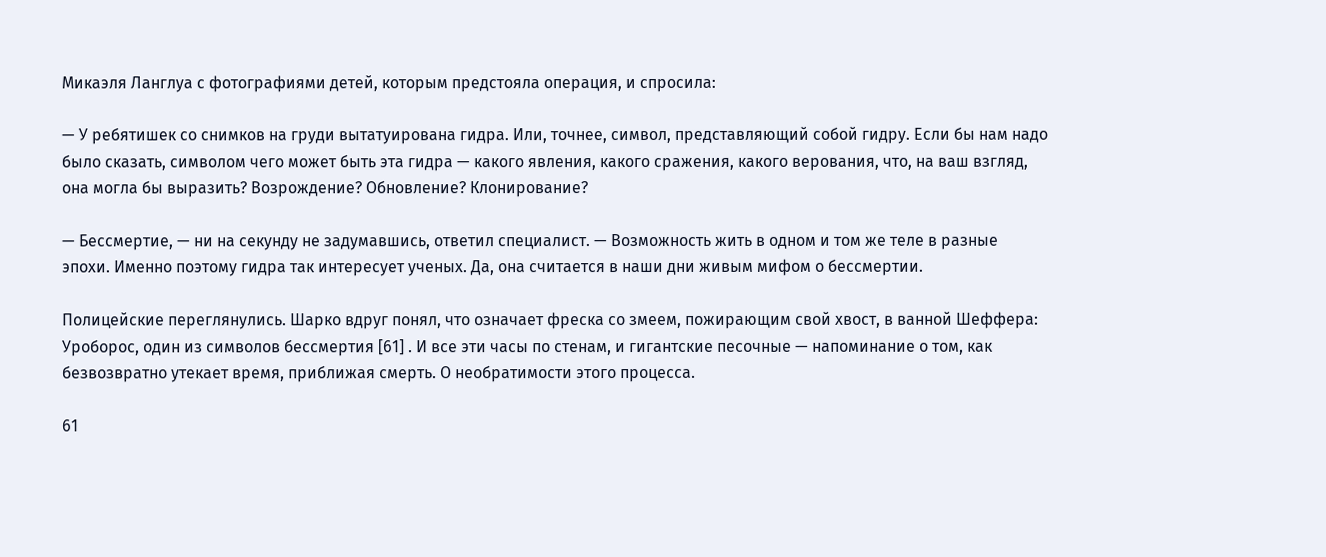Микаэля Ланглуа с фотографиями детей, которым предстояла операция, и спросила:

— У ребятишек со снимков на груди вытатуирована гидра. Или, точнее, символ, представляющий собой гидру. Если бы нам надо было сказать, символом чего может быть эта гидра — какого явления, какого сражения, какого верования, что, на ваш взгляд, она могла бы выразить? Возрождение? Обновление? Клонирование?

— Бессмертие, — ни на секунду не задумавшись, ответил специалист. — Возможность жить в одном и том же теле в разные эпохи. Именно поэтому гидра так интересует ученых. Да, она считается в наши дни живым мифом о бессмертии.

Полицейские переглянулись. Шарко вдруг понял, что означает фреска со змеем, пожирающим свой хвост, в ванной Шеффера: Уроборос, один из символов бессмертия [61] . И все эти часы по стенам, и гигантские песочные — напоминание о том, как безвозвратно утекает время, приближая смерть. О необратимости этого процесса.

61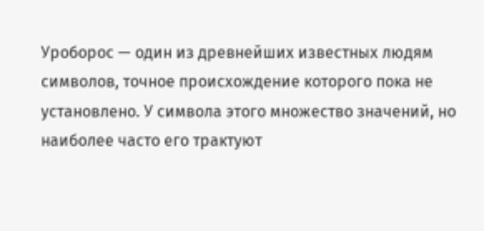Уроборос — один из древнейших известных людям символов, точное происхождение которого пока не установлено. У символа этого множество значений, но наиболее часто его трактуют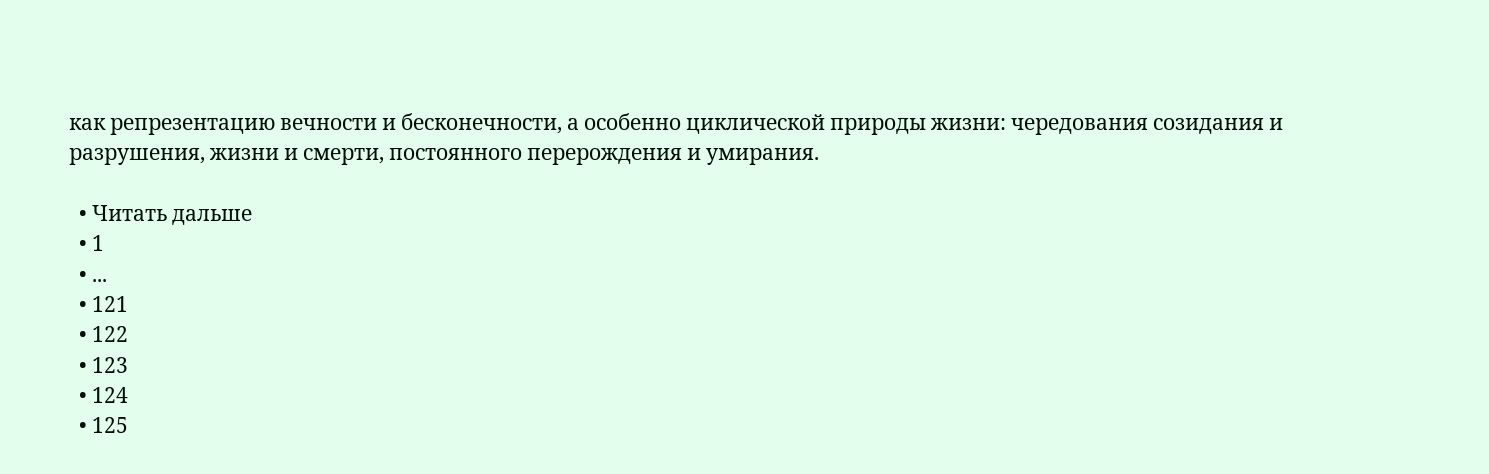как репрезентацию вечности и бесконечности, а особенно циклической природы жизни: чередования созидания и разрушения, жизни и смерти, постоянного перерождения и умирания.

  • Читать дальше
  • 1
  • ...
  • 121
  • 122
  • 123
  • 124
  • 125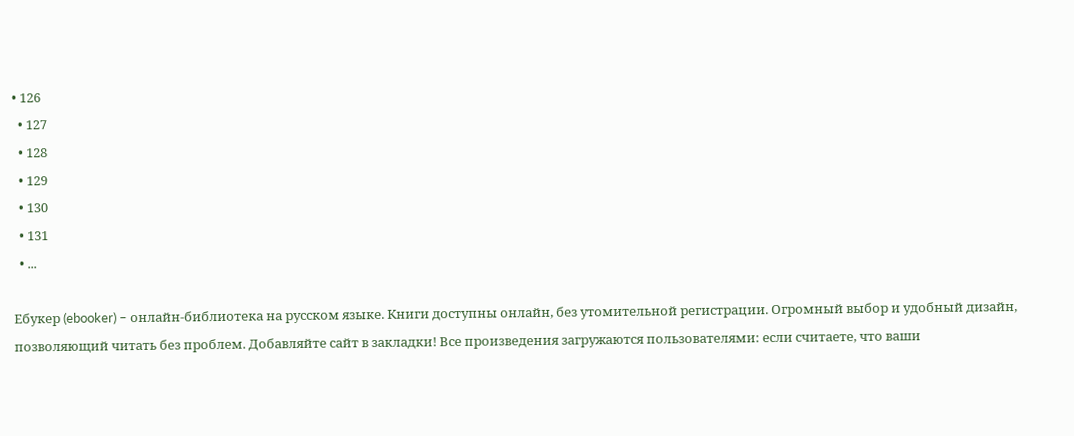• 126
  • 127
  • 128
  • 129
  • 130
  • 131
  • ...

Ебукер (ebooker) – онлайн-библиотека на русском языке. Книги доступны онлайн, без утомительной регистрации. Огромный выбор и удобный дизайн, позволяющий читать без проблем. Добавляйте сайт в закладки! Все произведения загружаются пользователями: если считаете, что ваши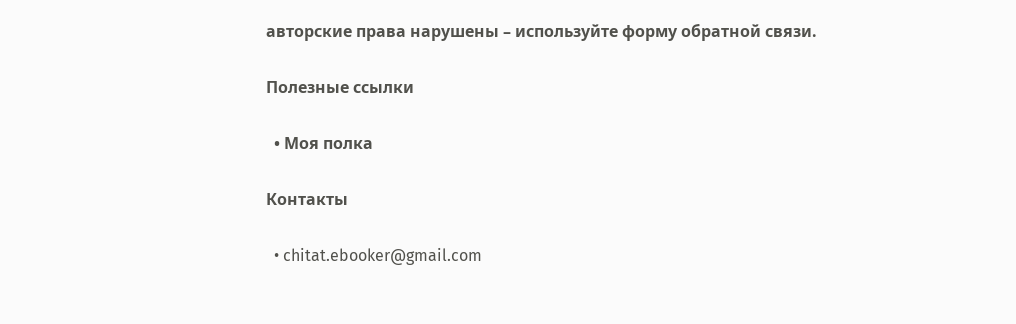авторские права нарушены – используйте форму обратной связи.

Полезные ссылки

  • Моя полка

Контакты

  • chitat.ebooker@gmail.com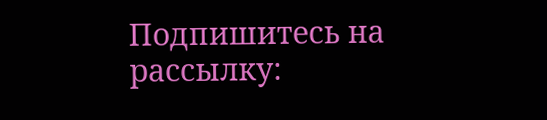Подпишитесь на рассылку: